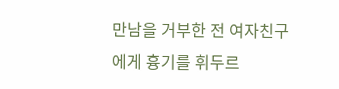만남을 거부한 전 여자친구에게 흉기를 휘두르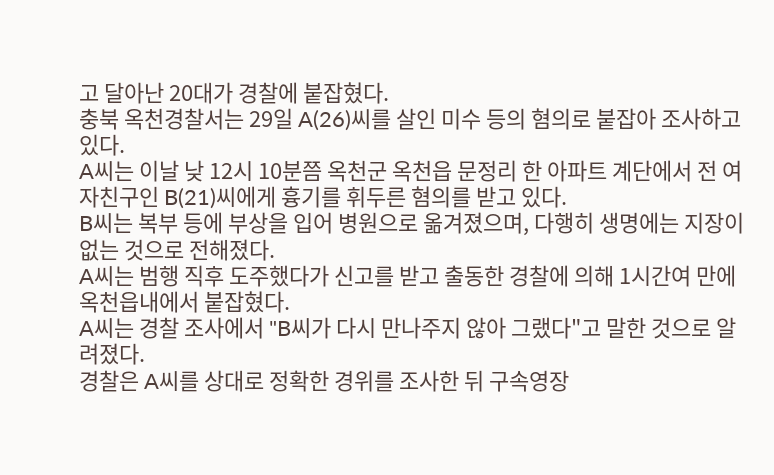고 달아난 20대가 경찰에 붙잡혔다.
충북 옥천경찰서는 29일 A(26)씨를 살인 미수 등의 혐의로 붙잡아 조사하고 있다.
A씨는 이날 낮 12시 10분쯤 옥천군 옥천읍 문정리 한 아파트 계단에서 전 여자친구인 B(21)씨에게 흉기를 휘두른 혐의를 받고 있다.
B씨는 복부 등에 부상을 입어 병원으로 옮겨졌으며, 다행히 생명에는 지장이 없는 것으로 전해졌다.
A씨는 범행 직후 도주했다가 신고를 받고 출동한 경찰에 의해 1시간여 만에 옥천읍내에서 붙잡혔다.
A씨는 경찰 조사에서 "B씨가 다시 만나주지 않아 그랬다"고 말한 것으로 알려졌다.
경찰은 A씨를 상대로 정확한 경위를 조사한 뒤 구속영장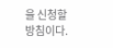을 신청할 방침이다.